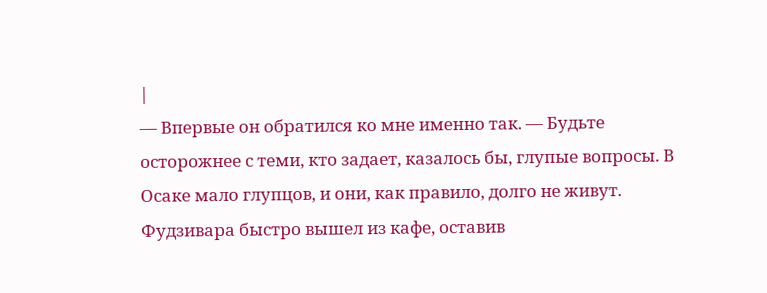|
— Впервые он обратился ко мне именно так. — Будьте осторожнее с теми, кто задает, казалось бы, глупые вопросы. В Осаке мало глупцов, и они, как правило, долго не живут.
Фудзивара быстро вышел из кафе, оставив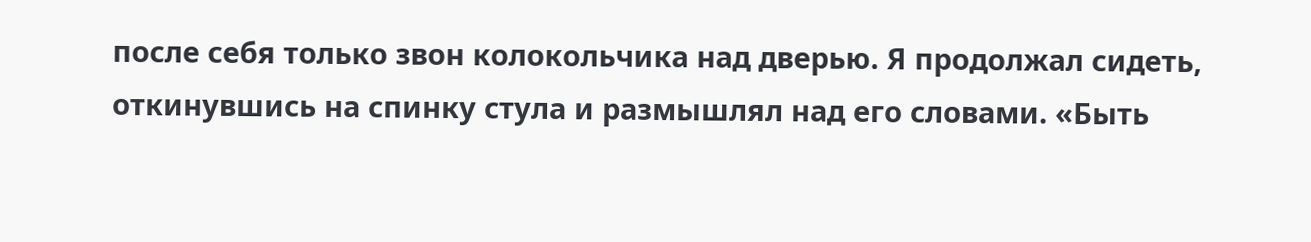после себя только звон колокольчика над дверью. Я продолжал сидеть, откинувшись на спинку стула и размышлял над его словами. «Быть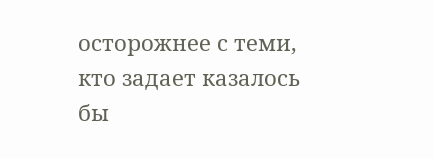осторожнее с теми, кто задает казалось бы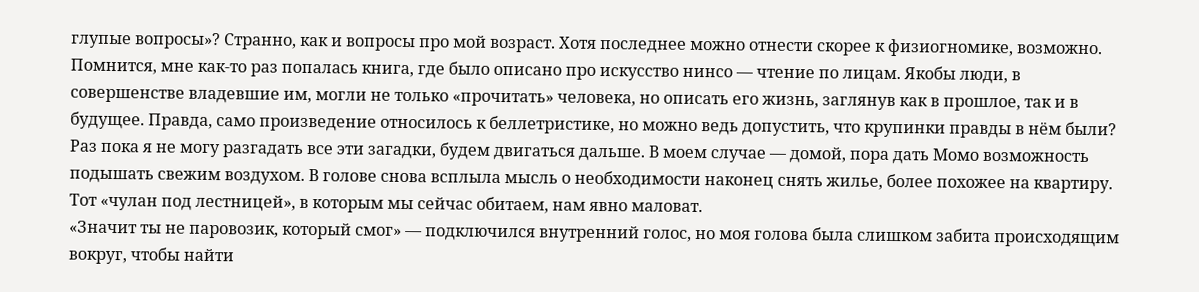глупые вопросы»? Странно, как и вопросы про мой возраст. Хотя последнее можно отнести скорее к физиогномике, возможно. Помнится, мне как-то раз попалась книга, где было описано про искусство нинсо — чтение по лицам. Якобы люди, в совершенстве владевшие им, могли не только «прочитать» человека, но описать его жизнь, заглянув как в прошлое, так и в будущее. Правда, само произведение относилось к беллетристике, но можно ведь допустить, что крупинки правды в нём были?
Раз пока я не могу разгадать все эти загадки, будем двигаться дальше. В моем случае — домой, пора дать Момо возможность подышать свежим воздухом. В голове снова всплыла мысль о необходимости наконец снять жилье, более похожее на квартиру. Тот «чулан под лестницей», в которым мы сейчас обитаем, нам явно маловат.
«Значит ты не паровозик, который смог» — подключился внутренний голос, но моя голова была слишком забита происходящим вокруг, чтобы найти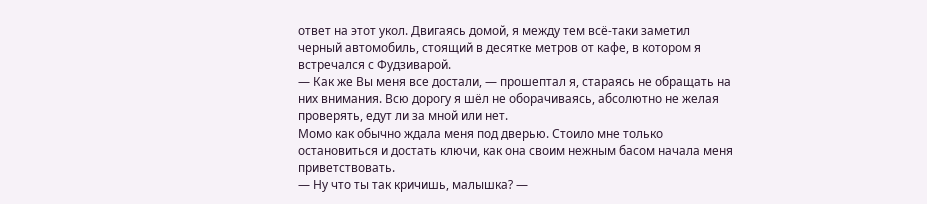ответ на этот укол. Двигаясь домой, я между тем всё-таки заметил черный автомобиль, стоящий в десятке метров от кафе, в котором я встречался с Фудзиварой.
— Как же Вы меня все достали, — прошептал я, стараясь не обращать на них внимания. Всю дорогу я шёл не оборачиваясь, абсолютно не желая проверять, едут ли за мной или нет.
Момо как обычно ждала меня под дверью. Стоило мне только остановиться и достать ключи, как она своим нежным басом начала меня приветствовать.
— Ну что ты так кричишь, малышка? —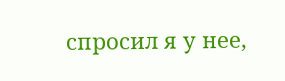спросил я у нее,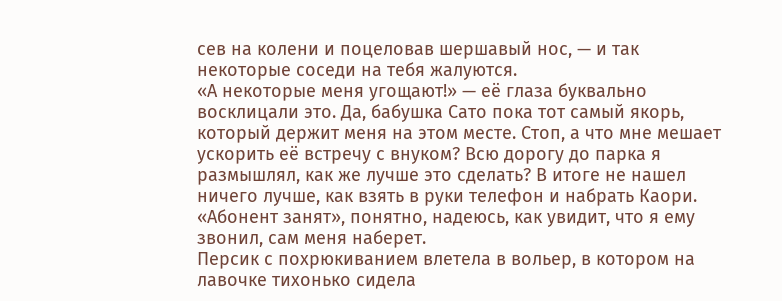сев на колени и поцеловав шершавый нос, — и так некоторые соседи на тебя жалуются.
«А некоторые меня угощают!» — её глаза буквально восклицали это. Да, бабушка Сато пока тот самый якорь, который держит меня на этом месте. Стоп, а что мне мешает ускорить её встречу с внуком? Всю дорогу до парка я размышлял, как же лучше это сделать? В итоге не нашел ничего лучше, как взять в руки телефон и набрать Каори. «Абонент занят», понятно, надеюсь, как увидит, что я ему звонил, сам меня наберет.
Персик с похрюкиванием влетела в вольер, в котором на лавочке тихонько сидела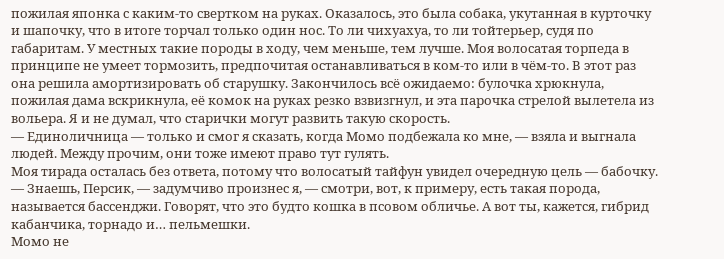пожилая японка с каким-то свертком на руках. Оказалось, это была собака, укутанная в курточку и шапочку, что в итоге торчал только один нос. То ли чихуахуа, то ли тойтерьер, судя по габаритам. У местных такие породы в ходу, чем меньше, тем лучше. Моя волосатая торпеда в принципе не умеет тормозить, предпочитая останавливаться в ком-то или в чём-то. В этот раз она решила амортизировать об старушку. Закончилось всё ожидаемо: булочка хрюкнула, пожилая дама вскрикнула, её комок на руках резко взвизгнул, и эта парочка стрелой вылетела из вольера. Я и не думал, что старички могут развить такую скорость.
— Единоличница — только и смог я сказать, когда Момо подбежала ко мне, — взяла и выгнала людей. Между прочим, они тоже имеют право тут гулять.
Моя тирада осталась без ответа, потому что волосатый тайфун увидел очередную цель — бабочку.
— Знаешь, Персик, — задумчиво произнес я, — смотри, вот, к примеру, есть такая порода, называется бассенджи. Говорят, что это будто кошка в псовом обличье. А вот ты, кажется, гибрид кабанчика, торнадо и… пельмешки.
Момо не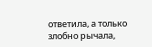ответила, а только злобно рычала,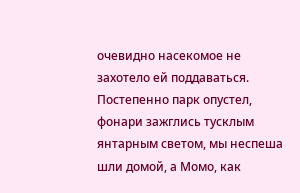очевидно насекомое не захотело ей поддаваться.
Постепенно парк опустел, фонари зажглись тусклым янтарным светом, мы неспеша шли домой, а Момо, как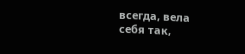всегда, вела себя так,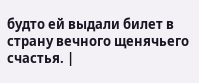будто ей выдали билет в страну вечного щенячьего счастья. |